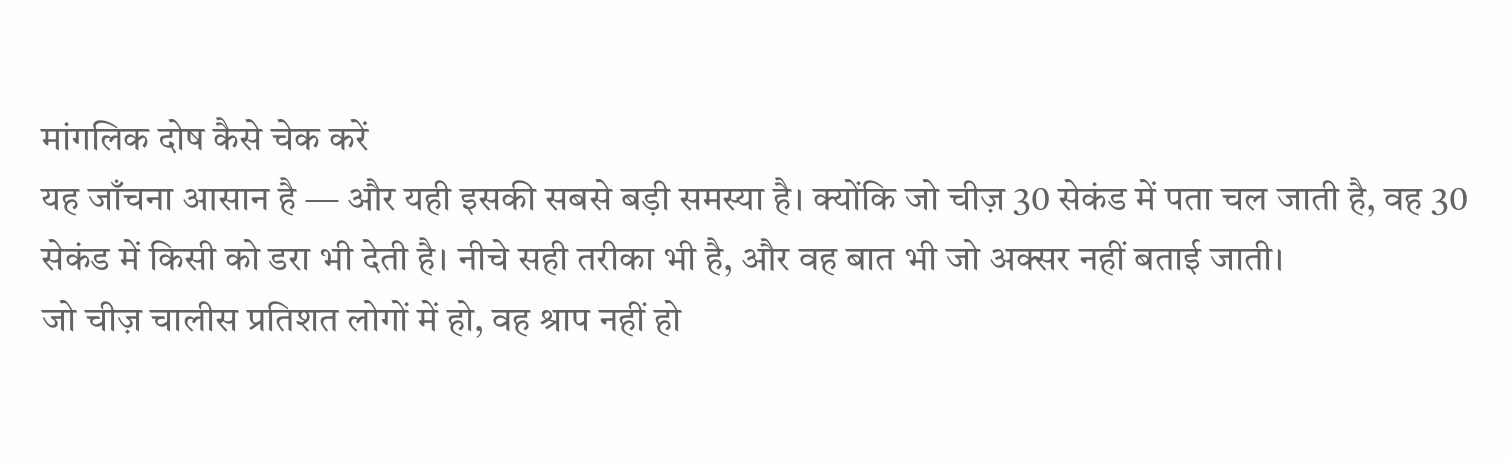मांगलिक दोष कैसे चेक करें
यह जाँचना आसान है — और यही इसकी सबसे बड़ी समस्या है। क्योंकि जो चीज़ 30 सेकंड में पता चल जाती है, वह 30 सेकंड में किसी को डरा भी देती है। नीचे सही तरीका भी है, और वह बात भी जो अक्सर नहीं बताई जाती।
जो चीज़ चालीस प्रतिशत लोगों में हो, वह श्राप नहीं हो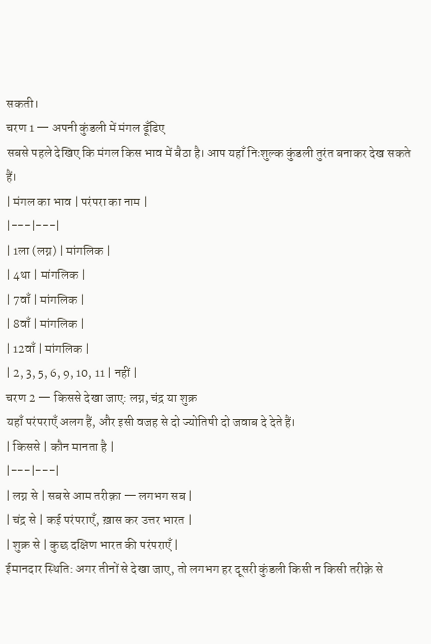सकती।
चरण 1 — अपनी कुंडली में मंगल ढूँढिए
सबसे पहले देखिए कि मंगल किस भाव में बैठा है। आप यहाँ निःशुल्क कुंडली तुरंत बनाकर देख सकते हैं।
| मंगल का भाव | परंपरा का नाम |
|---|---|
| 1ला (लग्न) | मांगलिक |
| 4था | मांगलिक |
| 7वाँ | मांगलिक |
| 8वाँ | मांगलिक |
| 12वाँ | मांगलिक |
| 2, 3, 5, 6, 9, 10, 11 | नहीं |
चरण 2 — किससे देखा जाए: लग्न, चंद्र या शुक्र
यहाँ परंपराएँ अलग हैं, और इसी वजह से दो ज्योतिषी दो जवाब दे देते हैं।
| किससे | कौन मानता है |
|---|---|
| लग्न से | सबसे आम तरीक़ा — लगभग सब |
| चंद्र से | कई परंपराएँ, ख़ास कर उत्तर भारत |
| शुक्र से | कुछ दक्षिण भारत की परंपराएँ |
ईमानदार स्थिति: अगर तीनों से देखा जाए, तो लगभग हर दूसरी कुंडली किसी न किसी तरीक़े से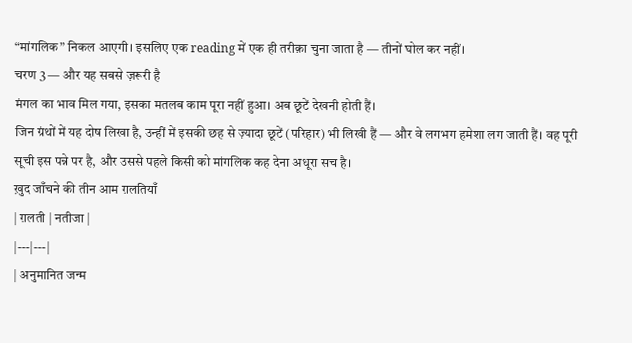“मांगलिक” निकल आएगी। इसलिए एक reading में एक ही तरीक़ा चुना जाता है — तीनों घोल कर नहीं।
चरण 3 — और यह सबसे ज़रूरी है
मंगल का भाव मिल गया, इसका मतलब काम पूरा नहीं हुआ। अब छूटें देखनी होती हैं।
जिन ग्रंथों में यह दोष लिखा है, उन्हीं में इसकी छह से ज़्यादा छूटें (परिहार) भी लिखी हैं — और वे लगभग हमेशा लग जाती हैं। वह पूरी सूची इस पन्ने पर है, और उससे पहले किसी को मांगलिक कह देना अधूरा सच है।
ख़ुद जाँचने की तीन आम ग़लतियाँ
| ग़लती | नतीजा |
|---|---|
| अनुमानित जन्म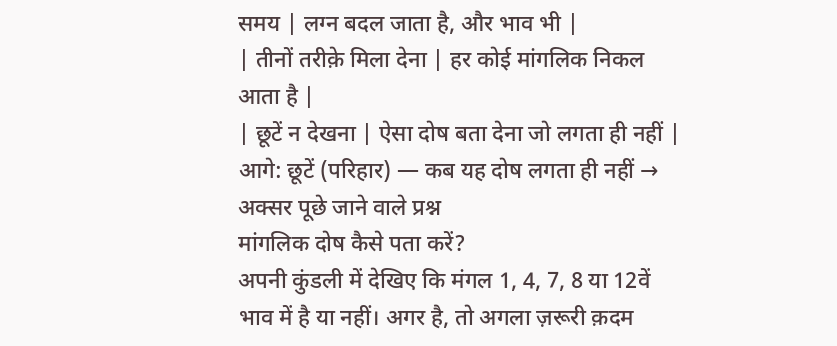समय | लग्न बदल जाता है, और भाव भी |
| तीनों तरीक़े मिला देना | हर कोई मांगलिक निकल आता है |
| छूटें न देखना | ऐसा दोष बता देना जो लगता ही नहीं |
आगे: छूटें (परिहार) — कब यह दोष लगता ही नहीं →
अक्सर पूछे जाने वाले प्रश्न
मांगलिक दोष कैसे पता करें?
अपनी कुंडली में देखिए कि मंगल 1, 4, 7, 8 या 12वें भाव में है या नहीं। अगर है, तो अगला ज़रूरी क़दम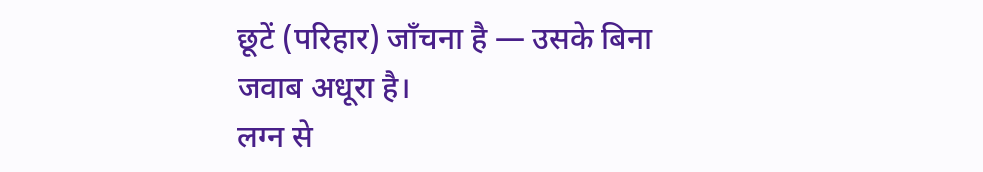छूटें (परिहार) जाँचना है — उसके बिना जवाब अधूरा है।
लग्न से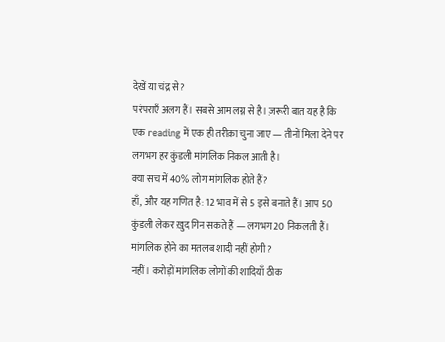देखें या चंद्र से?
परंपराएँ अलग हैं। सबसे आम लग्न से है। ज़रूरी बात यह है कि एक reading में एक ही तरीक़ा चुना जाए — तीनों मिला देने पर लगभग हर कुंडली मांगलिक निकल आती है।
क्या सच में 40% लोग मांगलिक होते हैं?
हाँ, और यह गणित है: 12 भाव में से 5 इसे बनाते हैं। आप 50 कुंडली लेकर ख़ुद गिन सकते हैं — लगभग 20 निकलती हैं।
मांगलिक होने का मतलब शादी नहीं होगी?
नहीं। करोड़ों मांगलिक लोगों की शादियाँ ठीक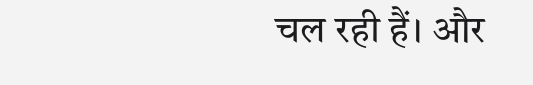चल रही हैं। और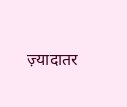ज़्यादातर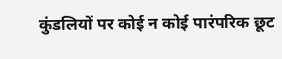कुंडलियों पर कोई न कोई पारंपरिक छूट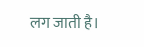लग जाती है।